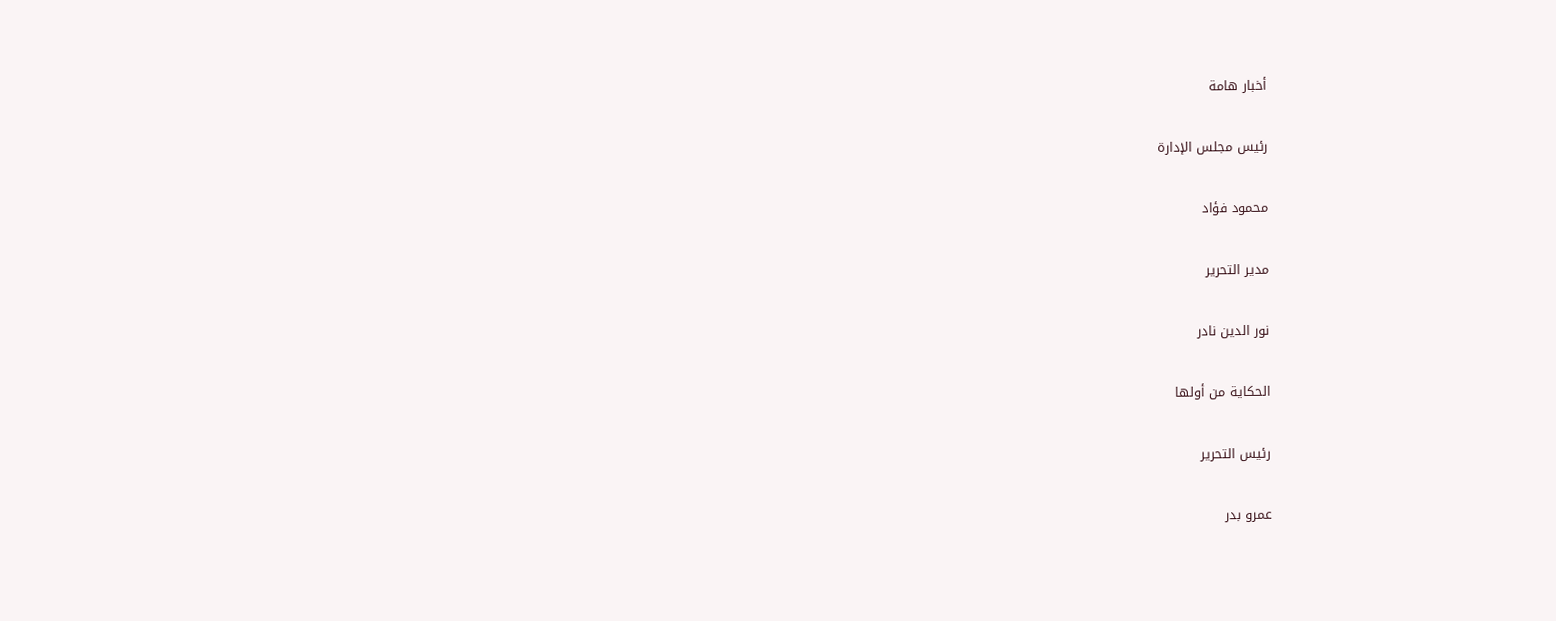أخبار هامة

رئيس مجلس الإدارة

محمود فؤاد

مدير التحرير

نور الدين نادر

الحكاية من أولها

رئيس التحرير

عمرو بدر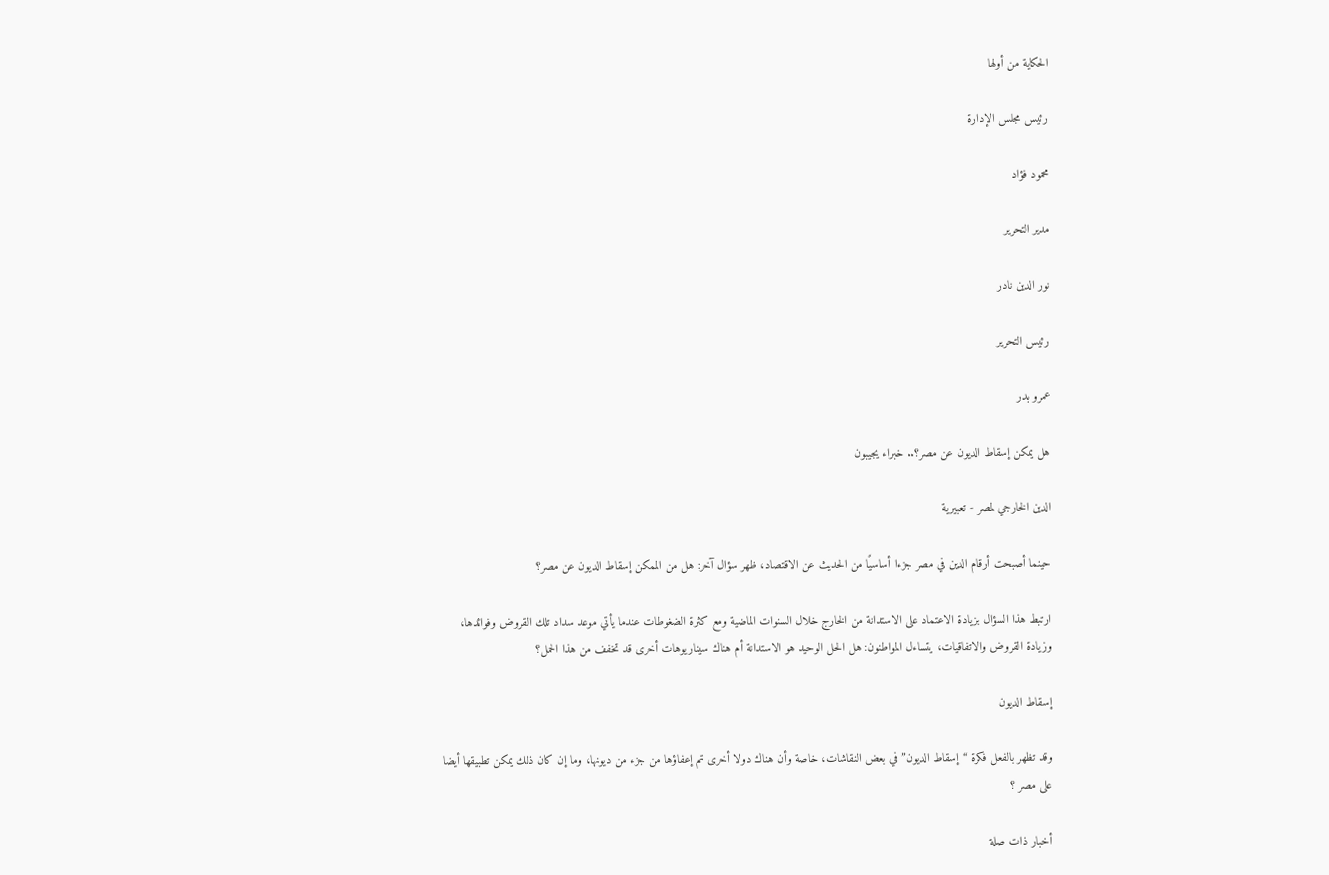الحكاية من أولها

رئيس مجلس الإدارة

محمود فؤاد

مدير التحرير

نور الدين نادر

رئيس التحرير

عمرو بدر

هل يمكن إسقاط الديون عن مصر؟.. خبراء يجيبون

الدين الخارجي لمصر - تعبيرية

حينما أصبحت أرقام الدين في مصر جزءا أساسيًا من الحديث عن الاقتصاد، ظهر سؤال آخر: هل من الممكن إسقاط الديون عن مصر؟

ارتبط هذا السؤال بزيادة الاعتماد على الاستدانة من الخارج خلال السنوات الماضية ومع كثرة الضغوطات عندما يأتي موعد سداد تلك القروض وفوائدها، وزيادة القروض والاتفاقيات، يتساءل المواطنون: هل الحل الوحيد هو الاستدانة أم هناك سيناريوهات أخرى قد تخفف من هذا الحمل؟

إسقاط الديون

وقد تظهر بالفعل فكرة “إسقاط الديون” في بعض النقاشات، خاصة وأن هناك دولا أخرى تم إعفاؤها من جزء من ديونها، وما إن كان ذلك يمكن تطبيقها أيضا على مصر ؟

أخبار ذات صلة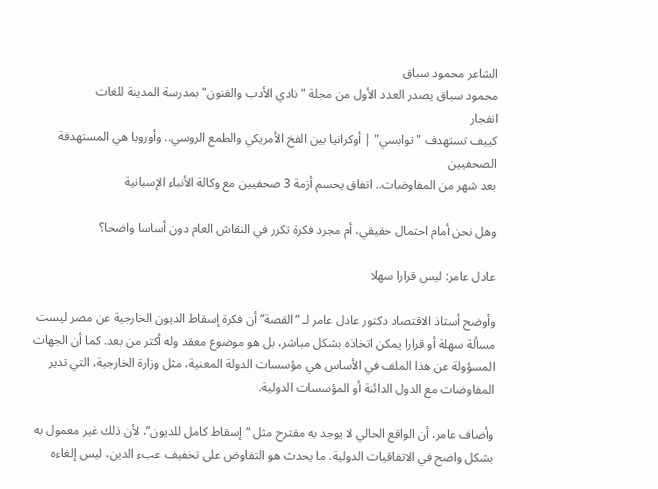الشاعر محمود سباق
محمود سباق يصدر العدد الأول من مجلة "نادي الأدب والفنون" بمدرسة المدينة للغات
انفجار
كييف تستهدف "توابسي" | أوكرانيا بين الفخ الأمريكي والطمع الروسي.. وأوروبا هي المستهدفة
الصحفيين
بعد شهر من المفاوضات.. اتفاق يحسم أزمة 3 صحفيين مع وكالة الأنباء الإسبانية

وهل نحن أمام احتمال حقيقي، أم مجرد فكرة تكرر في النقاش العام دون أساسا واضحا؟

عادل عامر: ليس قرارا سهلا

وأوضح أستاذ الاقتصاد دكتور عادل عامر لـ “القصة” أن فكرة إسقاط الديون الخارجية عن مصر ليست مسألة سهلة أو قرارا يمكن اتخاذه بشكل مباشر، بل هو موضوع معقد وله أكتر من بعد. كما أن الجهات المسؤولة عن هذا الملف في الأساس هي مؤسسات الدولة المعنية، مثل وزارة الخارجية، التي تدير المفاوضات مع الدول الدائنة أو المؤسسات الدولية.

وأضاف عامر، أن الواقع الحالي لا يوجد به مقترح مثل “إسقاط كامل للديون”، لأن ذلك غير معمول به بشكل واضح في الاتفاقيات الدولية. ما يحدث هو التفاوض على تخفيف عبء الدين، ليس إلغاءه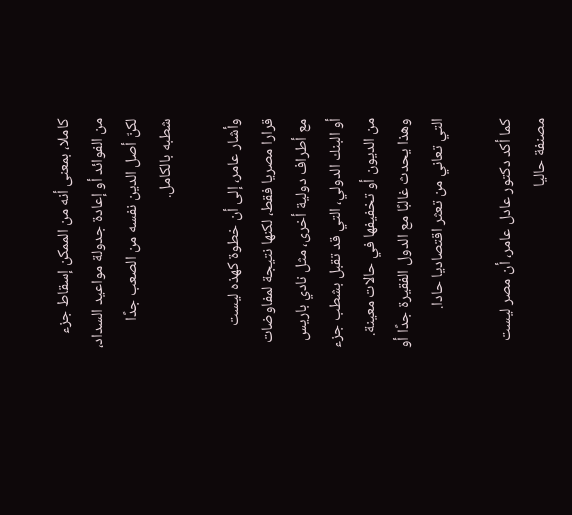كاملا، بمعنى أنه من الممكن إسقاط جزء من الفوائد أو إعادة جدولة مواعيد السداد، لكنّ أصل الدين نفسه من الصعب جدًا شطبه بالكامل.

وأشار عامر، إلى أن خطوة كهذه ليست قرارا مصريا فقط، لكنها نتيجة لمفاوضات مع أطراف دولية أخرى، مثل نادي باريس أو البنك الدولي، التي قد تقبل بشطب جزء من الديون أو تخفيفها في حالات معينة. وهذا يحدث غالبًا مع الدول الفقيرة جدًا أو التي تعاني من تعثر اقتصاديا حادا.

كما أكد دكتور عادل عامر، أن مصر ليست مصنفة حاليا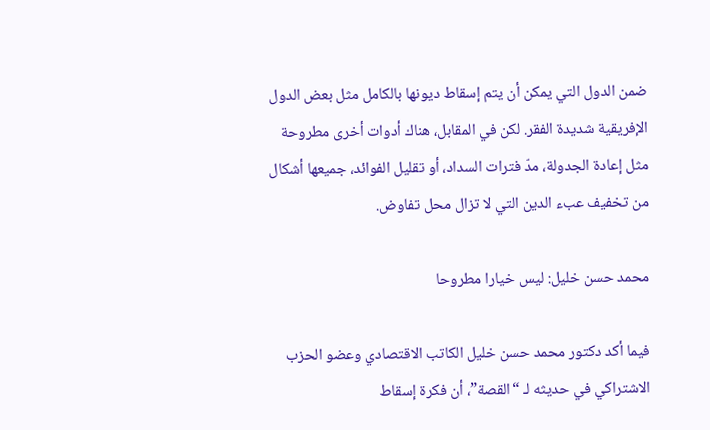ضمن الدول التي يمكن أن يتم إسقاط ديونها بالكامل مثل بعض الدول الإفريقية شديدة الفقر. لكن في المقابل، هناك أدوات أخرى مطروحة مثل إعادة الجدولة، مدّ فترات السداد، أو تقليل الفوائد، جميعها أشكال من تخفيف عبء الدين التي لا تزال محل تفاوض.

محمد حسن خليل: ليس خيارا مطروحا

فيما أكد دكتور محمد حسن خليل الكاتب الاقتصادي وعضو الحزب الاشتراكي في حديثه لـ “القصة”، أن فكرة إسقاط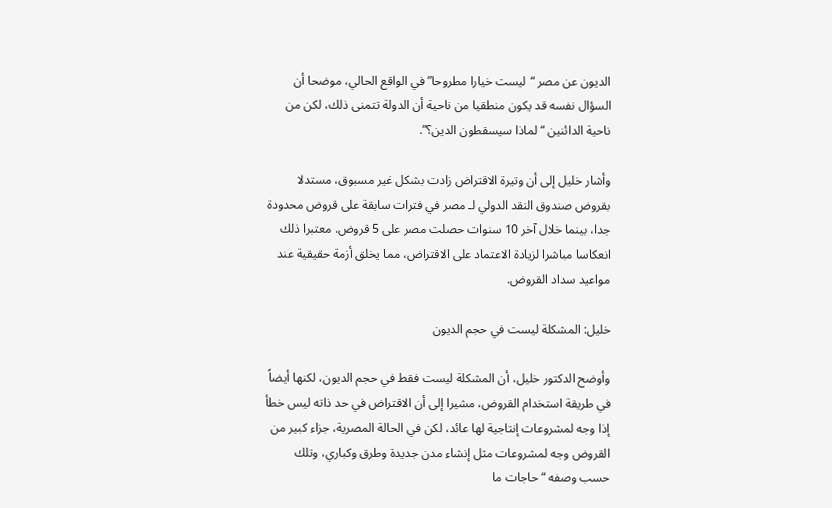الديون عن مصر “ليست خيارا مطروحا” في الواقع الحالي، موضحا أن السؤال نفسه قد يكون منطقيا من ناحية أن الدولة تتمنى ذلك، لكن من ناحية الدائنين “لماذا سيسقطون الدين؟”.

وأشار خليل إلى أن وتيرة الاقتراض زادت بشكل غير مسبوق، مستدلا بقروض صندوق النقد الدولي لـ مصر في فترات سابقة على قروض محدودة جدا، بينما خلال آخر 10 سنوات حصلت مصر على 5 قروض. معتبرا ذلك انعكاسا مباشرا لزيادة الاعتماد على الاقتراض، مما يخلق أزمة حقيقية عند مواعيد سداد القروض.

خليل: المشكلة ليست في حجم الديون

وأوضح الدكتور خليل، أن المشكلة ليست فقط في حجم الديون، لكنها أيضاً في طريقة استخدام القروض، مشيرا إلى أن الاقتراض في حد ذاته ليس خطأ إذا وجه لمشروعات إنتاجية لها عائد، لكن في الحالة المصرية، جزاء كبير من القروض وجه لمشروعات مثل إنشاء مدن جديدة وطرق وكباري، وتلك حسب وصفه “حاجات ما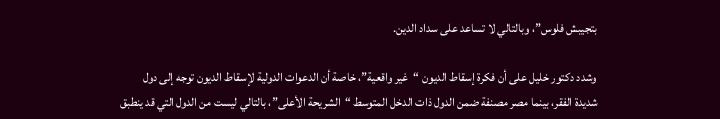بتجيبش فلوس”، وبالتالي لا تساعد على سداد الدين.

وشدد دكتور خليل على أن فكرة إسقاط الديون “غير واقعية”، خاصة أن الدعوات الدولية لإسقاط الديون توجه إلى دول شديدة الفقر، بينما مصر مصنفة ضمن الدول ذات الدخل المتوسط “الشريحة الأعلى”، بالتالي ليست من الدول التي قد ينطبق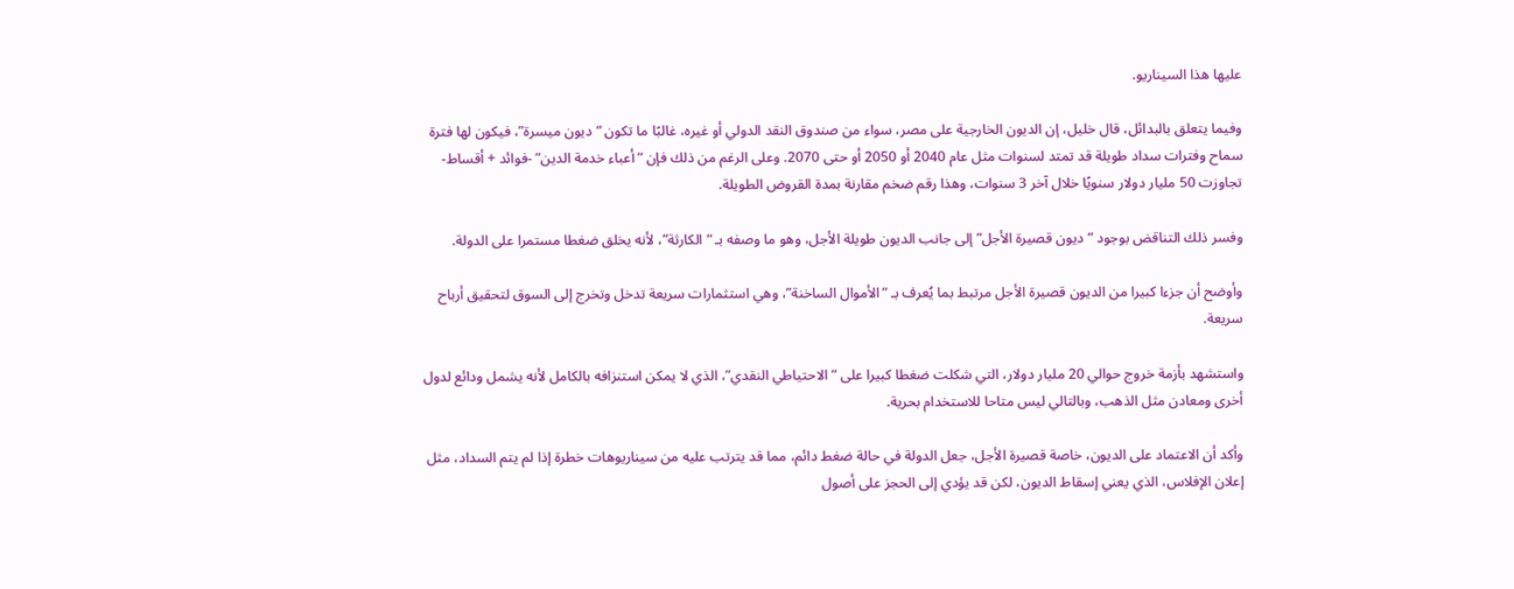عليها هذا السيناريو.

وفيما يتعلق بالبدائل، قال خليل، إن الديون الخارجية على مصر، سواء من صندوق النقد الدولي أو غيره، غالبًا ما تكون “ديون ميسرة”، فيكون لها فترة سماح وفترات سداد طويلة قد تمتد لسنوات مثل عام 2040 أو 2050 أو حتى 2070. وعلى الرغم من ذلك فإن “أعباء خدمة الدين” -فوائد + أقساط- تجاوزت 50 مليار دولار سنويًا خلال آخر 3 سنوات، وهذا رقم ضخم مقارنة بمدة القروض الطويلة.

وفسر ذلك التناقض بوجود “ديون قصيرة الأجل” إلى جانب الديون طويلة الأجل، وهو ما وصفه بـ “الكارثة”، لأنه يخلق ضغطا مستمرا على الدولة.

وأوضح أن جزءا كبيرا من الديون قصيرة الأجل مرتبط بما يُعرف بـ “الأموال الساخنة”، وهي استثمارات سريعة تدخل وتخرج إلى السوق لتحقيق أرباح سريعة.

واستشهد بأزمة خروج حوالي 20 مليار دولار، التي شكلت ضغطا كبيرا على “الاحتياطي النقدي”، الذي لا يمكن استنزافه بالكامل لأنه يشمل ودائع لدول أخرى ومعادن مثل الذهب، وبالتالي ليس متاحا للاستخدام بحرية.

وأكد أن الاعتماد على الديون، خاصة قصيرة الأجل، جعل الدولة في حالة ضغط دائم، مما قد يترتب عليه من سيناريوهات خطرة إذا لم يتم السداد، مثل إعلان الإفلاس، الذي يعني إسقاط الديون، لكن قد يؤدي إلى الحجز على أصول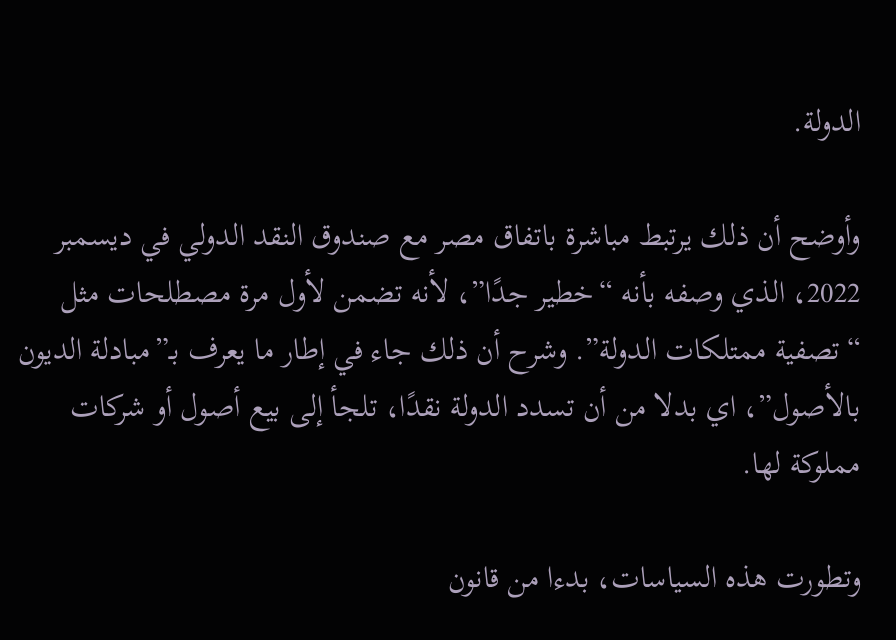الدولة.

وأوضح أن ذلك يرتبط مباشرة باتفاق مصر مع صندوق النقد الدولي في ديسمبر 2022، الذي وصفه بأنه “خطير جدًا”، لأنه تضمن لأول مرة مصطلحات مثل “تصفية ممتلكات الدولة”. وشرح أن ذلك جاء في إطار ما يعرف بـ”مبادلة الديون بالأصول”، اي بدلا من أن تسدد الدولة نقدًا، تلجأ إلى بيع أصول أو شركات مملوكة لها.

وتطورت هذه السياسات، بدءا من قانون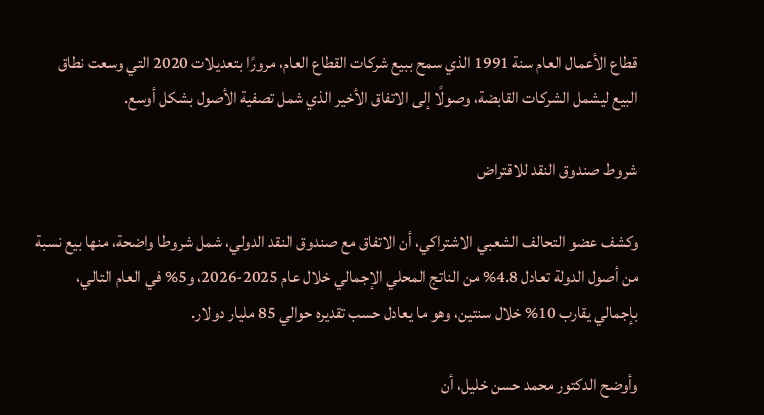قطاع الأعمال العام سنة 1991 الذي سمح ببيع شركات القطاع العام، مرورًا بتعديلات 2020 التي وسعت نطاق البيع ليشمل الشركات القابضة، وصولًا إلى الاتفاق الأخير الذي شمل تصفية الأصول بشكل أوسع.

شروط صندوق النقد للاقتراض

وكشف عضو التحالف الشعبي الاشتراكي، أن الاتفاق مع صندوق النقد الدولي، شمل شروطا واضحة، منها بيع نسبة من أصول الدولة تعادل 4.8% من الناتج المحلي الإجمالي خلال عام 2025-2026، و5% في العام التالي، بإجمالي يقارب 10% خلال سنتين، وهو ما يعادل حسب تقديره حوالي 85 مليار دولار.

وأوضح الدكتور محمد حسن خليل، أن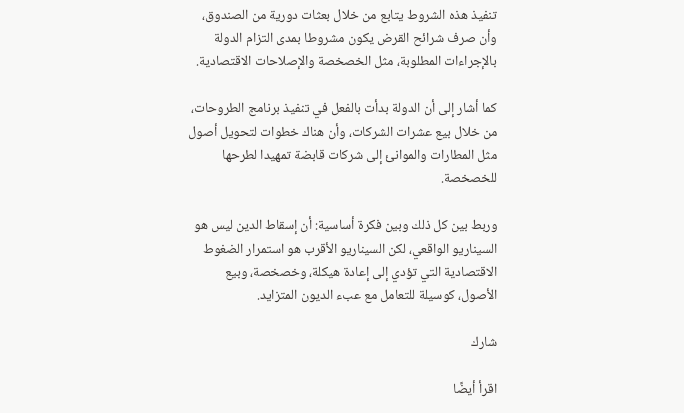تنفيذ هذه الشروط يتابع من خلال بعثات دورية من الصندوق، وأن صرف شرائح القرض يكون مشروطا بمدى التزام الدولة بالإجراءات المطلوبة، مثل الخصخصة والإصلاحات الاقتصادية.

كما أشار إلى أن الدولة بدأت بالفعل في تنفيذ برنامج الطروحات، من خلال بيع عشرات الشركات، وأن هناك خطوات لتحويل أصول مثل المطارات والموانئ إلى شركات قابضة تمهيدا لطرحها للخصخصة.

وربط بين كل ذلك وبين فكرة أساسية: أن إسقاط الدين ليس هو السيناريو الواقعي، لكن السيناريو الأقرب هو استمرار الضغوط الاقتصادية التي تؤدي إلى إعادة هيكلة، وخصخصة، وبيع الأصول، كوسيلة للتعامل مع عبء الديون المتزايد.

شارك

اقرأ أيضًا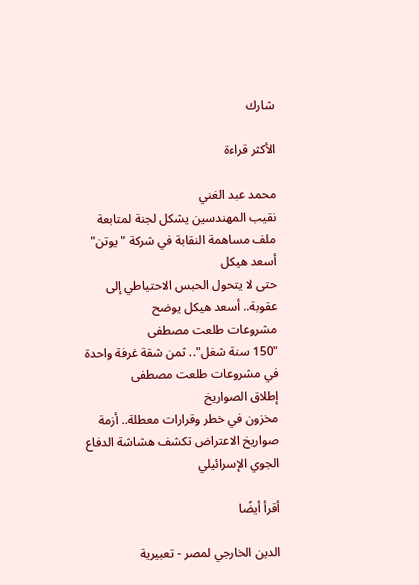شارك

الأكثر قراءة

محمد عبد الغني
نقيب المهندسين يشكل لجنة لمتابعة ملف مساهمة النقابة في شركة "يوتن"
أسعد هيكل
حتى لا يتحول الحبس الاحتياطي إلى عقوبة.. أسعد هيكل يوضح
مشروعات طلعت مصطفى
"150 سنة شغل".. ثمن شقة غرفة واحدة في مشروعات طلعت مصطفى
إطلاق الصواريخ
مخزون في خطر وقرارات معطلة.. أزمة صواريخ الاعتراض تكشف هشاشة الدفاع الجوي الإسرائيلي

أقرأ أيضًا

الدين الخارجي لمصر - تعبيرية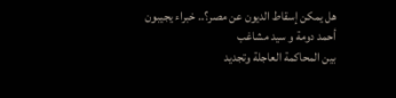هل يمكن إسقاط الديون عن مصر؟.. خبراء يجيبون
أحمد دومة و سيد مشاغب
بين المحاكمة العاجلة وتجديد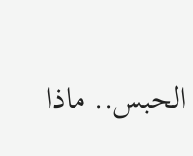الحبس.. ماذا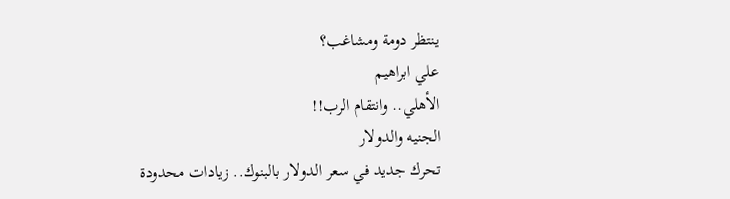ينتظر دومة ومشاغب؟
علي ابراهيم
الأهلي.. وانتقام الرب!!
الجنيه والدولار
تحرك جديد في سعر الدولار بالبنوك.. زيادات محدودة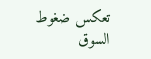تعكس ضغوط السوق